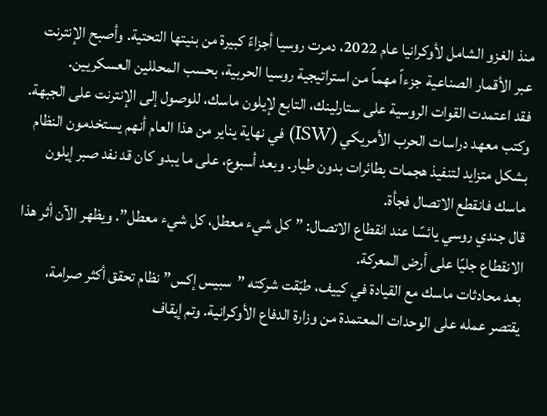منذ الغزو الشامل لأوكرانيا عام 2022، دمرت روسيا أجزاءً كبيرة من بنيتها التحتية. وأصبح الإنترنت عبر الأقمار الصناعية جزءاً مهماً من استراتيجية روسيا الحربية، بحسب المحللين العسكريين.
فقد اعتمدت القوات الروسية على ستارلينك، التابع لإيلون ماسك، للوصول إلى الإنترنت على الجبهة. وكتب معهد دراسات الحرب الأمريكي (ISW) في نهاية يناير من هذا العام أنهم يستخدمون النظام بشكل متزايد لتنفيذ هجمات بطائرات بدون طيار. وبعد أسبوع، على ما يبدو كان قد نفد صبر إيلون ماسك فانقطع الاتصال فجأة.
قال جندي روسي يائسًا عند انقطاع الاتصال: ”كل شيء معطل، كل شيء معطل”. ويظهر الآن أثر هذا الانقطاع جليًا على أرض المعركة.
بعد محادثات ماسك مع القيادة في كييف، طبّقت شركته ”سبيس إكس” نظام تحقق أكثر صرامة، يقتصر عمله على الوحدات المعتمدة من وزارة الدفاع الأوكرانية. وتم إيقاف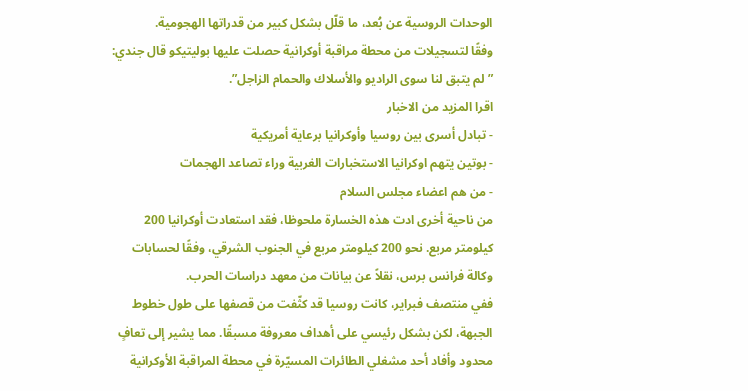الوحدات الروسية عن بُعد، ما قلّل بشكل كبير من قدراتها الهجومية.
وفقًا لتسجيلات من محطة مراقبة أوكرانية حصلت عليها بوليتيكو قال جندي: ”لم يتبق لنا سوى الراديو والأسلاك والحمام الزاجل”.
اقرا المزيد من الاخبار
- تبادل أسرى بين روسيا وأوكرانيا برعاية أمريكية
- بوتين يتهم اوكرانيا الاستخبارات الغربية وراء تصاعد الهجمات
- من هم اعضاء مجلس السلام
من ناحية أخرى ادت هذه الخسارة ملحوظا، فقد استعادت أوكرانيا 200 كيلومتر مربع. نحو 200 كيلومتر مربع في الجنوب الشرقي، وفقًا لحسابات وكالة فرانس برس، نقلاً عن بيانات من معهد دراسات الحرب.
ففي منتصف فبراير، كانت روسيا قد كثّفت من قصفها على طول خطوط الجبهة، لكن بشكل رئيسي على أهداف معروفة مسبقًا. مما يشير إلى تعافٍ محدود وأفاد أحد مشغلي الطائرات المسيّرة في محطة المراقبة الأوكرانية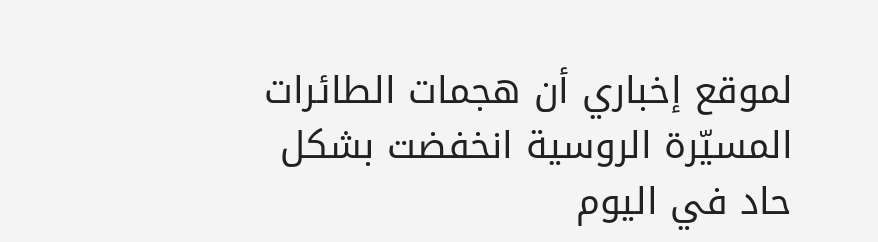لموقع إخباري أن هجمات الطائرات المسيّرة الروسية انخفضت بشكل حاد في اليوم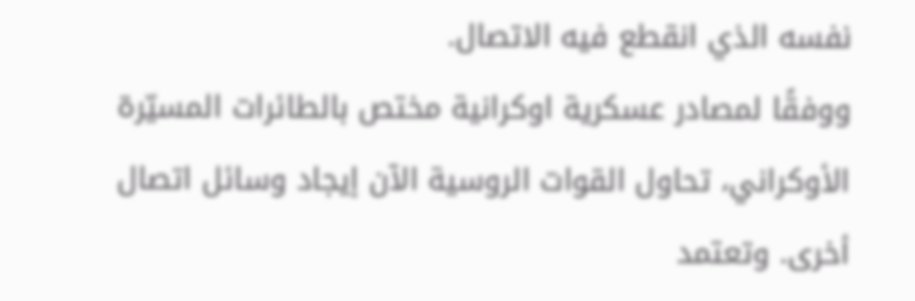نفسه الذي انقطع فيه الاتصال.
ووفقًا لمصادر عسكرية اوكرانية مختص بالطائرات المسيّرة الأوكراني، تحاول القوات الروسية الآن إيجاد وسائل اتصال أخرى. وتعتمد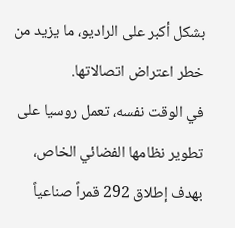بشكل أكبر على الراديو، ما يزيد من خطر اعتراض اتصالاتها.
في الوقت نفسه، تعمل روسيا على تطوير نظامها الفضائي الخاص، بهدف إطلاق 292 قمراً صناعياً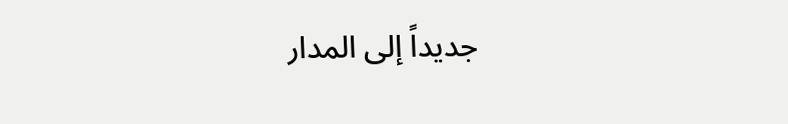جديداً إلى المدار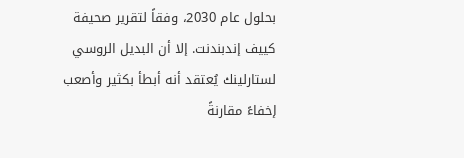بحلول عام 2030، وفقاً لتقرير صحيفة كييف إندبندنت. إلا أن البديل الروسي لستارلينك يُعتقد أنه أبطأ بكثير وأصعب إخفاءً مقارنةً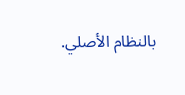بالنظام الأصلي.